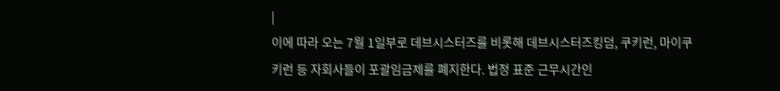|
이에 따라 오는 7월 1일부로 데브시스터즈를 비롯해 데브시스터즈킹덤, 쿠키런, 마이쿠키런 등 자회사들이 포괄임금제를 폐지한다. 법정 표준 근무시간인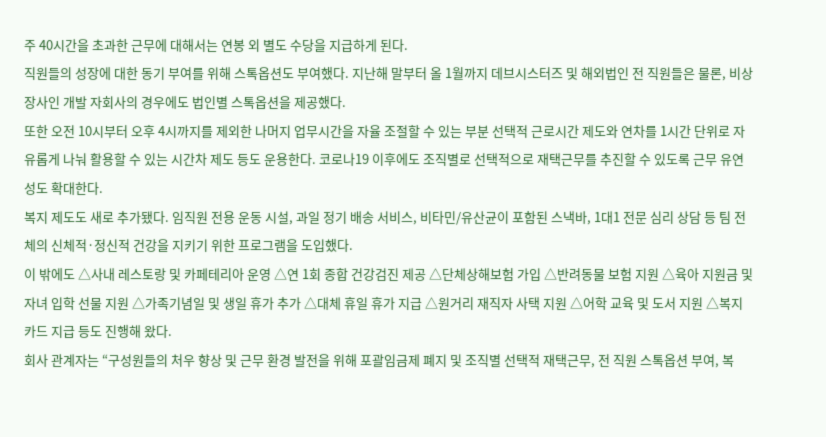주 40시간을 초과한 근무에 대해서는 연봉 외 별도 수당을 지급하게 된다.
직원들의 성장에 대한 동기 부여를 위해 스톡옵션도 부여했다. 지난해 말부터 올 1월까지 데브시스터즈 및 해외법인 전 직원들은 물론, 비상장사인 개발 자회사의 경우에도 법인별 스톡옵션을 제공했다.
또한 오전 10시부터 오후 4시까지를 제외한 나머지 업무시간을 자율 조절할 수 있는 부분 선택적 근로시간 제도와 연차를 1시간 단위로 자유롭게 나눠 활용할 수 있는 시간차 제도 등도 운용한다. 코로나19 이후에도 조직별로 선택적으로 재택근무를 추진할 수 있도록 근무 유연성도 확대한다.
복지 제도도 새로 추가됐다. 임직원 전용 운동 시설, 과일 정기 배송 서비스, 비타민/유산균이 포함된 스낵바, 1대1 전문 심리 상담 등 팀 전체의 신체적·정신적 건강을 지키기 위한 프로그램을 도입했다.
이 밖에도 △사내 레스토랑 및 카페테리아 운영 △연 1회 종합 건강검진 제공 △단체상해보험 가입 △반려동물 보험 지원 △육아 지원금 및 자녀 입학 선물 지원 △가족기념일 및 생일 휴가 추가 △대체 휴일 휴가 지급 △원거리 재직자 사택 지원 △어학 교육 및 도서 지원 △복지카드 지급 등도 진행해 왔다.
회사 관계자는 “구성원들의 처우 향상 및 근무 환경 발전을 위해 포괄임금제 폐지 및 조직별 선택적 재택근무, 전 직원 스톡옵션 부여, 복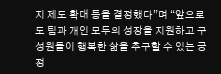지 제도 확대 등을 결정했다”며 “앞으로도 팀과 개인 모두의 성장을 지원하고 구성원들이 행복한 삶을 추구할 수 있는 긍정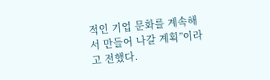적인 기업 문화를 계속해서 만들어 나갈 계획”이라고 전했다.